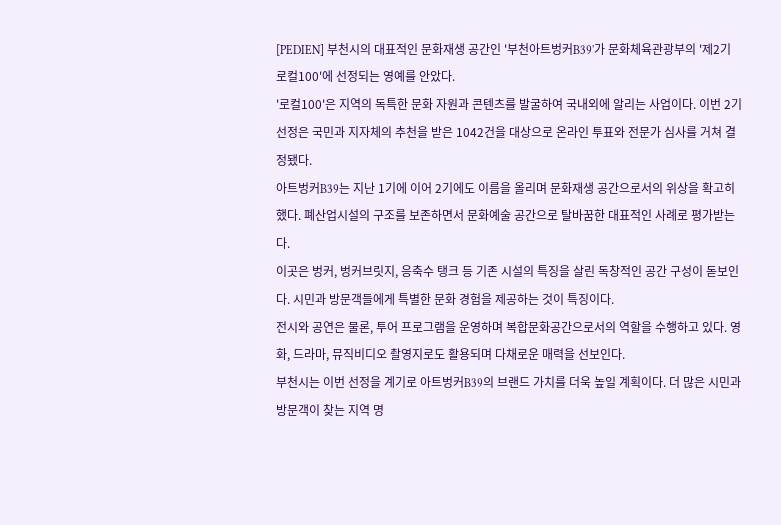[PEDIEN] 부천시의 대표적인 문화재생 공간인 '부천아트벙커B39'가 문화체육관광부의 '제2기 로컬100'에 선정되는 영예를 안았다.
'로컬100'은 지역의 독특한 문화 자원과 콘텐츠를 발굴하여 국내외에 알리는 사업이다. 이번 2기 선정은 국민과 지자체의 추천을 받은 1042건을 대상으로 온라인 투표와 전문가 심사를 거쳐 결정됐다.
아트벙커B39는 지난 1기에 이어 2기에도 이름을 올리며 문화재생 공간으로서의 위상을 확고히 했다. 폐산업시설의 구조를 보존하면서 문화예술 공간으로 탈바꿈한 대표적인 사례로 평가받는다.
이곳은 벙커, 벙커브릿지, 응축수 탱크 등 기존 시설의 특징을 살린 독창적인 공간 구성이 돋보인다. 시민과 방문객들에게 특별한 문화 경험을 제공하는 것이 특징이다.
전시와 공연은 물론, 투어 프로그램을 운영하며 복합문화공간으로서의 역할을 수행하고 있다. 영화, 드라마, 뮤직비디오 촬영지로도 활용되며 다채로운 매력을 선보인다.
부천시는 이번 선정을 계기로 아트벙커B39의 브랜드 가치를 더욱 높일 계획이다. 더 많은 시민과 방문객이 찾는 지역 명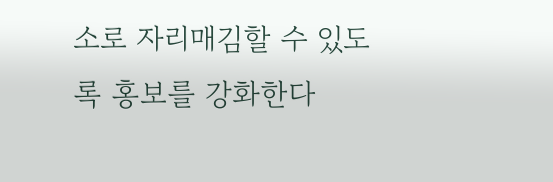소로 자리매김할 수 있도록 홍보를 강화한다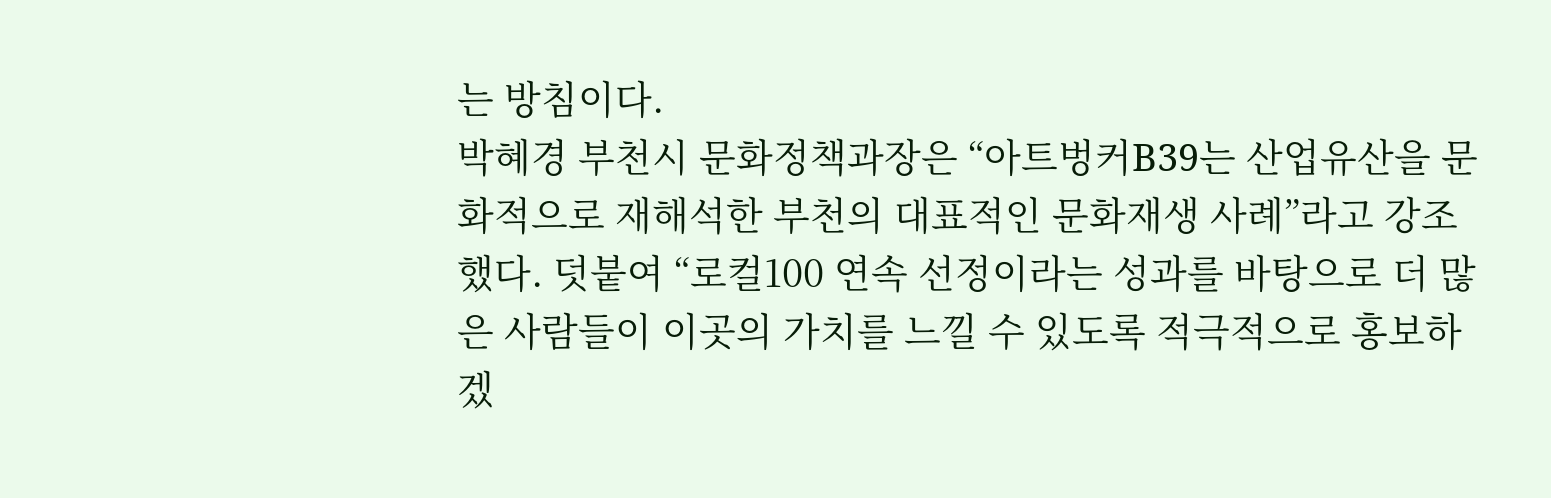는 방침이다.
박혜경 부천시 문화정책과장은 “아트벙커B39는 산업유산을 문화적으로 재해석한 부천의 대표적인 문화재생 사례”라고 강조했다. 덧붙여 “로컬100 연속 선정이라는 성과를 바탕으로 더 많은 사람들이 이곳의 가치를 느낄 수 있도록 적극적으로 홍보하겠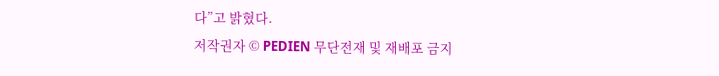다”고 밝혔다.
저작권자 © PEDIEN 무단전재 및 재배포 금지